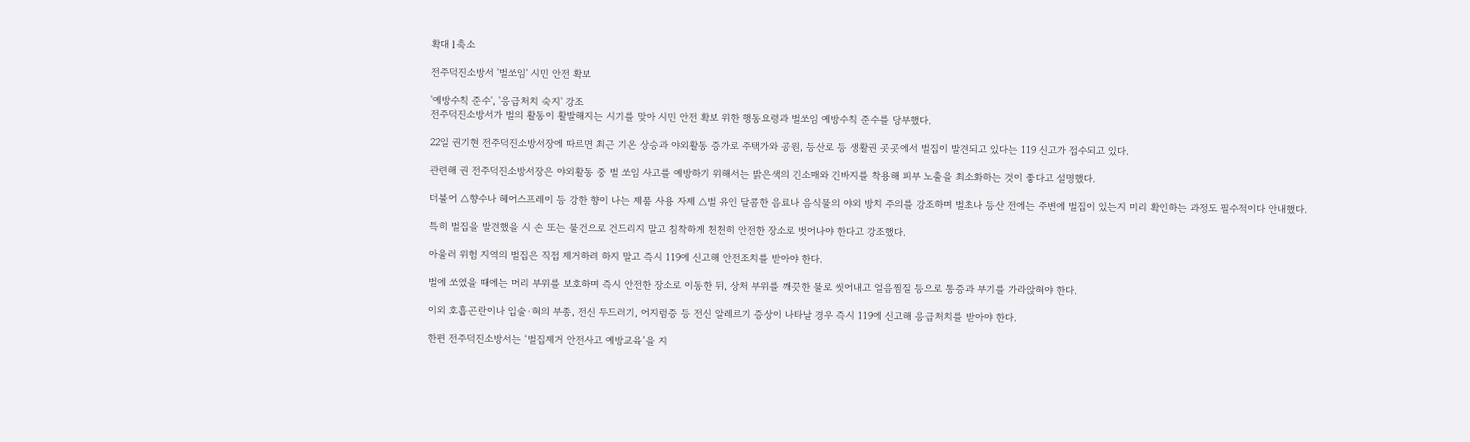확대 l 축소

전주덕진소방서 '벌쏘임' 시민 안전 확보

'예방수칙 준수', '응급처치 숙지' 강조
전주덕진소방서가 벌의 활동이 활발해지는 시기를 맞아 시민 안전 확보 위한 행동요령과 벌쏘임 예방수칙 준수를 당부했다.

22일 권기현 전주덕진소방서장에 따르면 최근 기온 상승과 야외활동 증가로 주택가와 공원, 등산로 등 생활권 곳곳에서 벌집이 발견되고 있다는 119 신고가 접수되고 있다.

관련해 권 전주덕진소방서장은 야외활동 중 벌 쏘임 사고를 예방하기 위해서는 밝은색의 긴소매와 긴바지를 착용해 피부 노출을 최소화하는 것이 좋다고 설명했다.

더불어 △향수나 헤어스프레이 등 강한 향이 나는 제품 사용 자제 △벌 유인 달콤한 음료나 음식물의 야외 방치 주의를 강조하며 벌초나 등산 전에는 주변에 벌집이 있는지 미리 확인하는 과정도 필수적이다 안내했다.

특히 벌집을 발견했을 시 손 또는 물건으로 건드리지 말고 침착하게 천천히 안전한 장소로 벗어나야 한다고 강조했다.

아울러 위험 지역의 벌집은 직접 제거하려 하지 말고 즉시 119에 신고해 안전조치를 받아야 한다.

벌에 쏘였을 때에는 머리 부위를 보호하며 즉시 안전한 장소로 이동한 뒤, 상처 부위를 깨끗한 물로 씻어내고 얼음찜질 등으로 통증과 부기를 가라앉혀야 한다.

이외 호흡곤란이나 입술·혀의 부종, 전신 두드러기, 어지럼증 등 전신 알레르기 증상이 나타날 경우 즉시 119에 신고해 응급처치를 받아야 한다.

한편 전주덕진소방서는 ‘벌집제거 안전사고 예방교육’을 지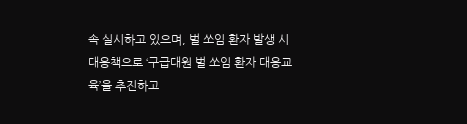속 실시하고 있으며, 벌 쏘임 환자 발생 시 대응책으로 ‘구급대원 벌 쏘임 환자 대응교육’을 추진하고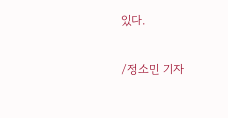있다.

/정소민 기자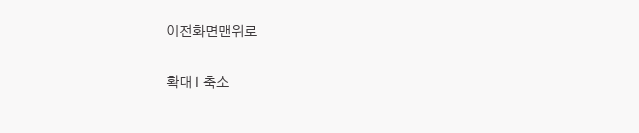이전화면맨위로

확대 l 축소